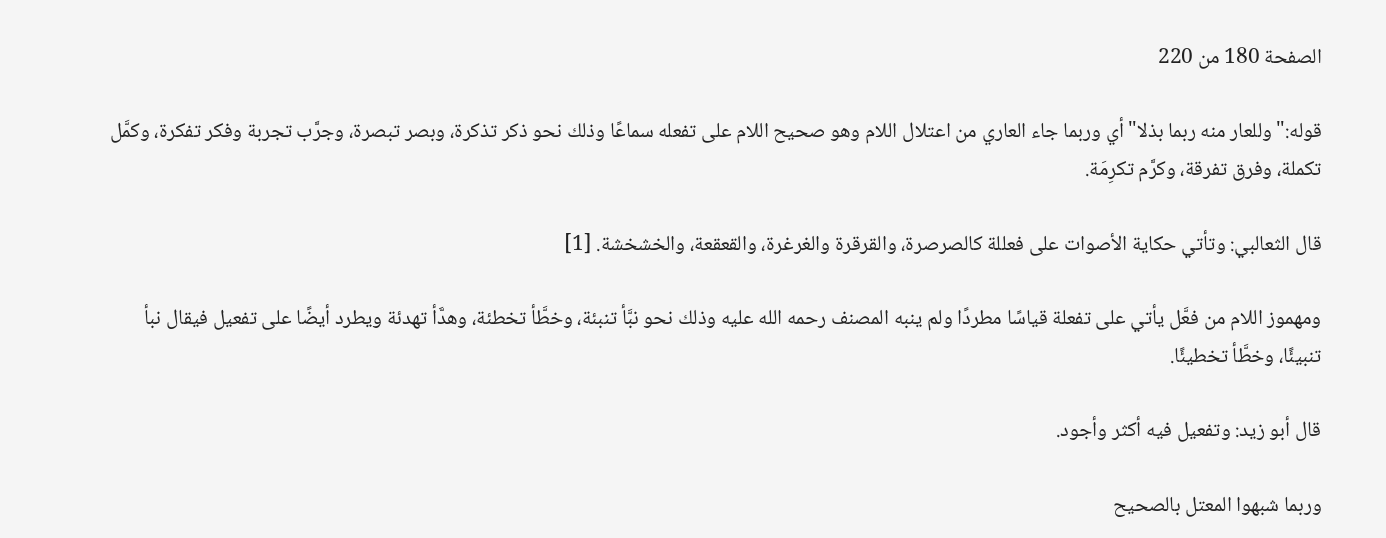الصفحة 180 من 220

قوله:"وللعار منه ربما بذلا"أي وربما جاء العاري من اعتلال اللام وهو صحيح اللام على تفعله سماعًا وذلك نحو ذكر تذكرة، وبصر تبصرة، وجرَّب تجربة وفكر تفكرة، وكمَّل تكملة، وفرق تفرقة، وكرَّم تكرِمَة.

قال الثعالبي: وتأتي حكاية الأصوات على فعللة كالصرصرة، والقرقرة والغرغرة، والقعقعة، والخشخشة. [1]

ومهموز اللام من فعَّل يأتي على تفعلة قياسًا مطردًا ولم ينبه المصنف رحمه الله عليه وذلك نحو نبَّأ تنبئة، وخطَّأ تخطئة، وهدَّأ تهدئة ويطرد أيضًا على تفعيل فيقال نبأ تنبيئًا، وخطَّأ تخطيئًا.

قال أبو زيد: وتفعيل فيه أكثر وأجود.

وربما شبهوا المعتل بالصحيح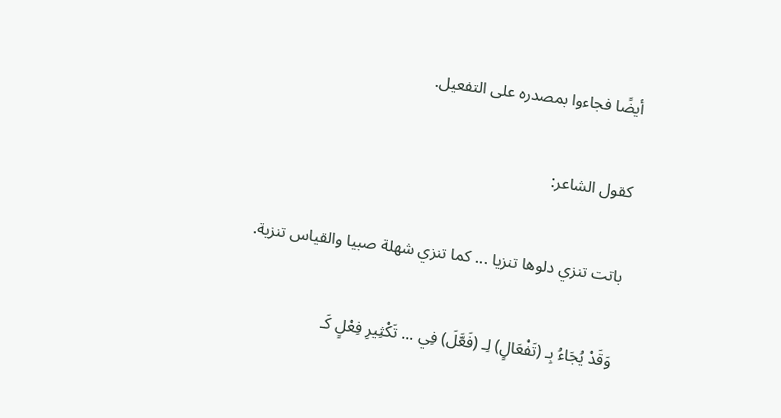أيضًا فجاءوا بمصدره على التفعيل.

كقول الشاعر:

باتت تنزي دلوها تنزيا ... كما تنزي شهلة صبيا والقياس تنزية.

وَقَدْ يُجَاءُ بِـ (تَفْعَالٍ) لِـ (فَعَّلَ) فِي ... تَكْثِيرِ فِعْلٍ كَـ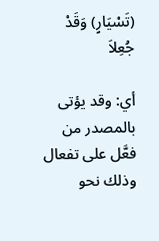(تَسْيَارٍ) وَقَدْ جُعِلاَ

أي: وقد يؤتى بالمصدر من فعَّل على تفعال وذلك نحو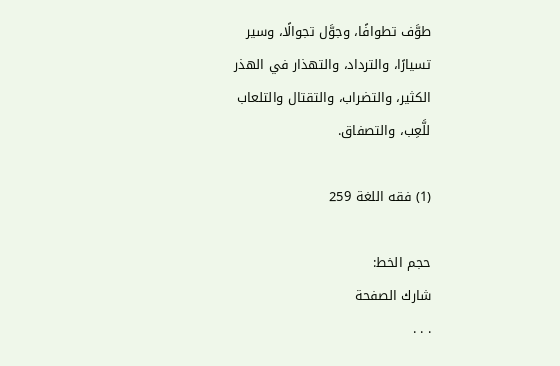طوَّف تطوافًا، وجوَّل تجوالًا، وسير تسيارًا، والترداد، والتهذار في الهذر الكثير، والتضراب، والتقتال والتلعاب للَّعِب، والتصفاق.

(1) فقه اللغة 259

حجم الخط:
شارك الصفحة
. . .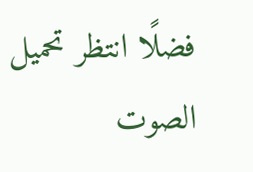فضلًا انتظر تحميل الصوت